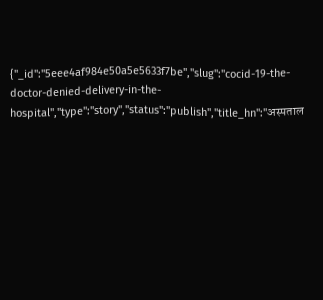{"_id":"5eee4af984e50a5e5633f7be","slug":"cocid-19-the-doctor-denied-delivery-in-the-hospital","type":"story","status":"publish","title_hn":"अस्पताल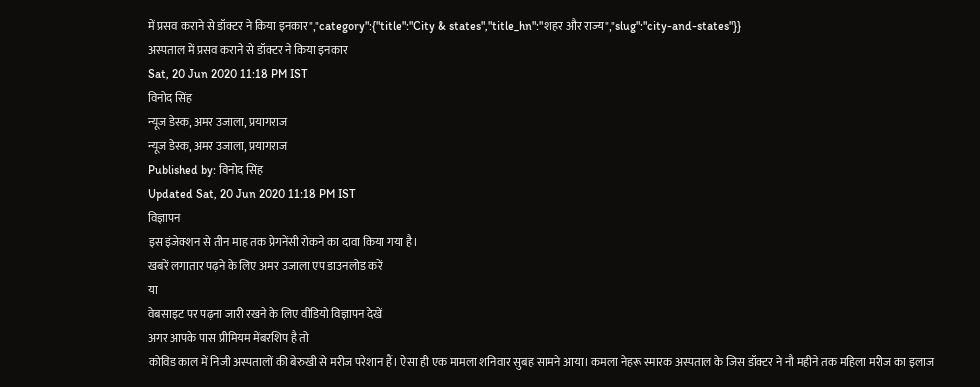में प्रसव कराने से डॉक्टर ने किया इनकार","category":{"title":"City & states","title_hn":"शहर और राज्य","slug":"city-and-states"}}
अस्पताल में प्रसव कराने से डॉक्टर ने किया इनकार
Sat, 20 Jun 2020 11:18 PM IST
विनोद सिंह
न्यूज डेस्क, अमर उजाला, प्रयागराज
न्यूज डेस्क, अमर उजाला, प्रयागराज
Published by: विनोद सिंह
Updated Sat, 20 Jun 2020 11:18 PM IST
विज्ञापन
इस इंजेक्शन से तीन माह तक प्रेगनेंसी रोकने का दावा किया गया है।
खबरें लगातार पढ़ने के लिए अमर उजाला एप डाउनलोड करें
या
वेबसाइट पर पढ़ना जारी रखने के लिए वीडियो विज्ञापन देखें
अगर आपके पास प्रीमियम मेंबरशिप है तो
कोविड काल में निजी अस्पतालों की बेरुखी से मरीज परेशान हैं। ऐसा ही एक मामला शनिवार सुबह सामने आया। कमला नेहरू स्मारक अस्पताल के जिस डॉक्टर ने नौ महीने तक महिला मरीज का इलाज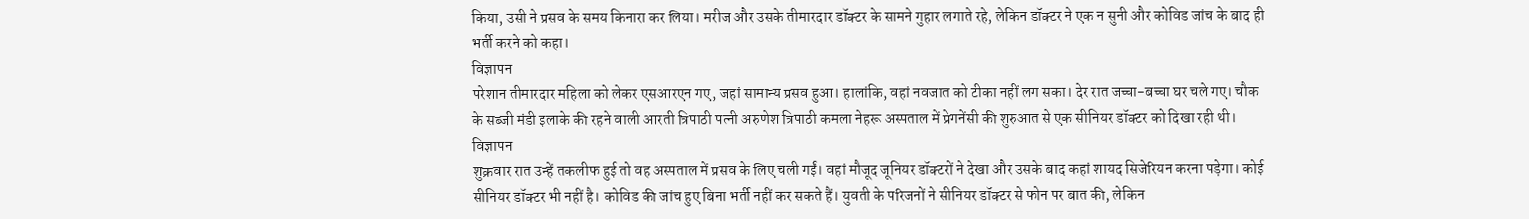किया, उसी ने प्रसव के समय किनारा कर लिया। मरीज और उसके तीमारदार डॉक्टर के सामने गुहार लगाते रहे, लेकिन डॉक्टर ने एक न सुनी और कोविड जांच के बाद ही भर्ती करने को कहा।
विज्ञापन
परेशान तीमारदार महिला को लेकर एसआरएन गए, जहां सामान्य प्रसव हुआ। हालांकि, वहां नवजात को टीका नहीं लग सका। देर रात जच्चा-बच्चा घर चले गए। चौक के सब्जी मंडी इलाके की रहने वाली आरती त्रिपाठी पत्नी अरुणेश त्रिपाठी कमला नेहरू अस्पताल में प्रेगनेंसी की शुरुआत से एक सीनियर डॉक्टर को दिखा रही थी।
विज्ञापन
शुक्रवार रात उन्हें तकलीफ हुई तो वह अस्पताल में प्रसव के लिए चली गईं। वहां मौजूद जूनियर डॉक्टरों ने देखा और उसके बाद कहां शायद सिजेरियन करना पड़ेगा। कोई सीनियर डॉक्टर भी नहीं है। कोविड की जांच हुए बिना भर्ती नहीं कर सकते हैं। युवती के परिजनों ने सीनियर डॉक्टर से फोन पर बात की, लेकिन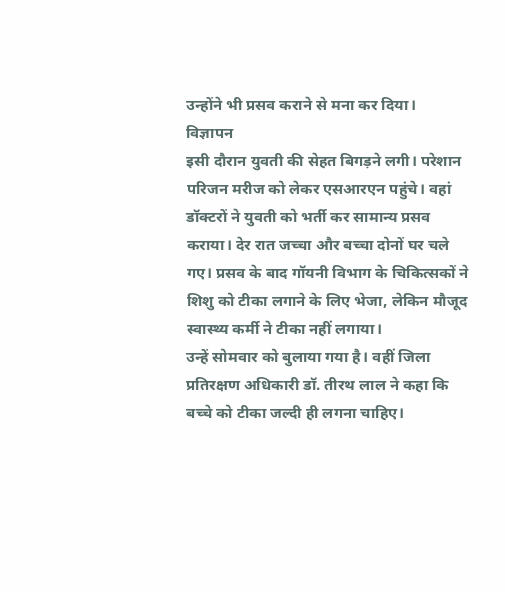उन्होंने भी प्रसव कराने से मना कर दिया।
विज्ञापन
इसी दौरान युवती की सेहत बिगड़ने लगी। परेशान परिजन मरीज को लेकर एसआरएन पहुंचे। वहां डॉक्टरों ने युवती को भर्ती कर सामान्य प्रसव कराया। देर रात जच्चा और बच्चा दोनों घर चले गए। प्रसव के बाद गॉयनी विभाग के चिकित्सकों ने शिशु को टीका लगाने के लिए भेजा, लेकिन मौजूद स्वास्थ्य कर्मी ने टीका नहीं लगाया।
उन्हें सोमवार को बुलाया गया है। वहीं जिला प्रतिरक्षण अधिकारी डॉ. तीरथ लाल ने कहा कि बच्चे को टीका जल्दी ही लगना चाहिए।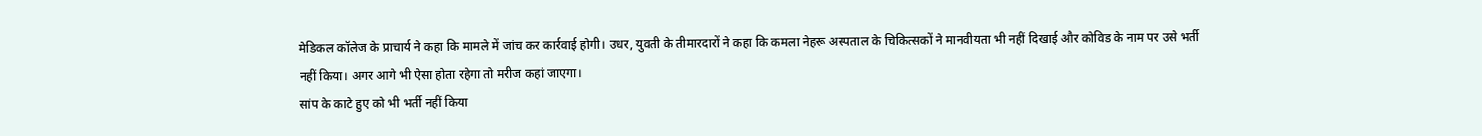मेडिकल कॉलेज के प्राचार्य ने कहा कि मामले में जांच कर कार्रवाई होगी। उधर, युवती के तीमारदारों ने कहा कि कमला नेहरू अस्पताल के चिकित्सकों ने मानवीयता भी नहीं दिखाई और कोविड के नाम पर उसे भर्ती नहीं किया। अगर आगे भी ऐसा होता रहेगा तो मरीज कहां जाएगा।
सांप के काटे हुए को भी भर्ती नहीं किया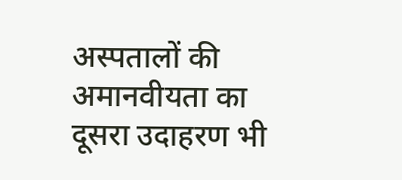अस्पतालों की अमानवीयता का दूसरा उदाहरण भी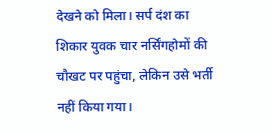देखने को मिला। सर्प दंश का शिकार युवक चार नर्सिंगहोमों की चौखट पर पहुंचा, लेकिन उसे भर्ती नहीं किया गया।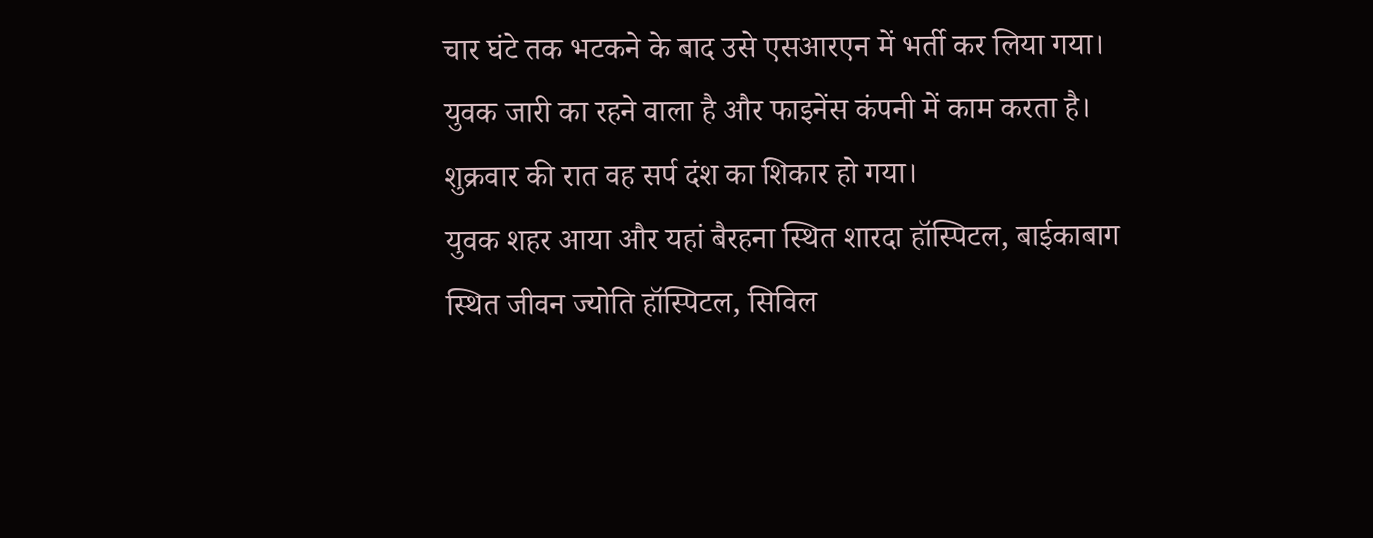चार घंटे तक भटकने के बाद उसे एसआरएन में भर्ती कर लिया गया। युवक जारी का रहने वाला है और फाइनेंस कंपनी में काम करता है। शुक्रवार की रात वह सर्प दंश का शिकार हो गया।
युवक शहर आया और यहां बैरहना स्थित शारदा हॉस्पिटल, बाईकाबाग स्थित जीवन ज्योति हॉस्पिटल, सिविल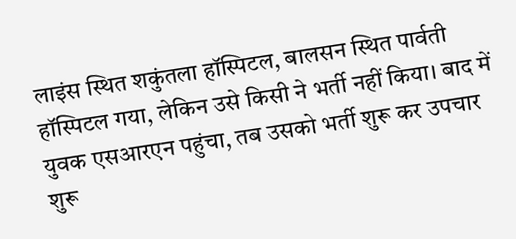लाइंस स्थित शकुंतला हॉस्पिटल, बालसन स्थित पार्वती हॉस्पिटल गया, लेकिन उसे किसी ने भर्ती नहीं किया। बाद में युवक एसआरएन पहुंचा, तब उसको भर्ती शुरू कर उपचार शुरू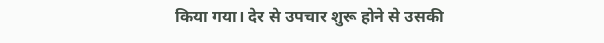किया गया। देर से उपचार शुरू होने से उसकी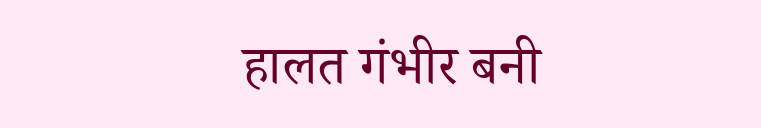हालत गंभीर बनी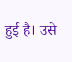हुई है। उसे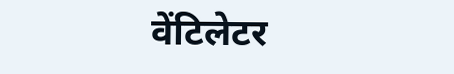वेंटिलेटर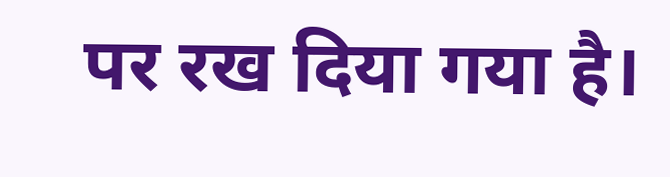पर रख दिया गया है।